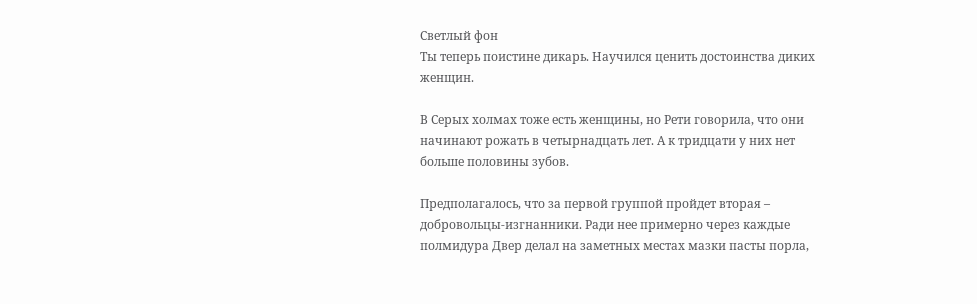Светлый фон
Ты теперь поистине дикарь. Научился ценить достоинства диких женщин.

В Серых холмах тоже есть женщины, но Рети говорила, что они начинают рожать в четырнадцать лет. А к тридцати у них нет больше половины зубов.

Предполагалось, что за первой группой пройдет вторая – добровольцы-изгнанники. Ради нее примерно через каждые полмидура Двер делал на заметных местах мазки пасты порла,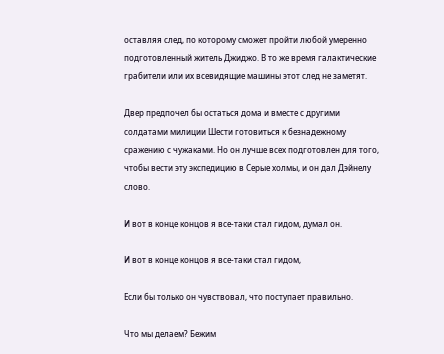оставляя след, по которому сможет пройти любой умеренно подготовленный житель Джиджо. В то же время галактические грабители или их всевидящие машины этот след не заметят.

Двер предпочел бы остаться дома и вместе с другими солдатами милиции Шести готовиться к безнадежному сражению с чужаками. Но он лучше всех подготовлен для того, чтобы вести эту экспедицию в Серые холмы, и он дал Дэйнелу слово.

И вот в конце концов я все-таки стал гидом, думал он.

И вот в конце концов я все-таки стал гидом,

Если бы только он чувствовал, что поступает правильно.

Что мы делаем? Бежим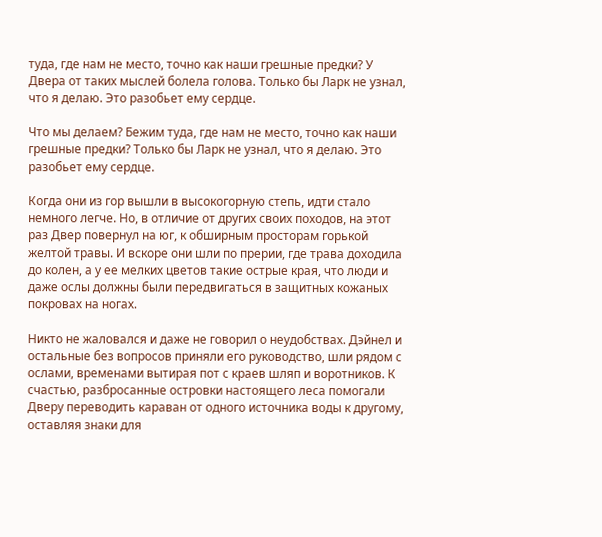туда, где нам не место, точно как наши грешные предки? У Двера от таких мыслей болела голова. Только бы Ларк не узнал, что я делаю. Это разобьет ему сердце.

Что мы делаем? Бежим туда, где нам не место, точно как наши грешные предки? Только бы Ларк не узнал, что я делаю. Это разобьет ему сердце.

Когда они из гор вышли в высокогорную степь, идти стало немного легче. Но, в отличие от других своих походов, на этот раз Двер повернул на юг, к обширным просторам горькой желтой травы. И вскоре они шли по прерии, где трава доходила до колен, а у ее мелких цветов такие острые края, что люди и даже ослы должны были передвигаться в защитных кожаных покровах на ногах.

Никто не жаловался и даже не говорил о неудобствах. Дэйнел и остальные без вопросов приняли его руководство, шли рядом с ослами, временами вытирая пот с краев шляп и воротников. К счастью, разбросанные островки настоящего леса помогали Дверу переводить караван от одного источника воды к другому, оставляя знаки для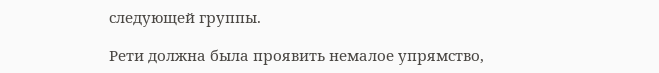следующей группы.

Рети должна была проявить немалое упрямство,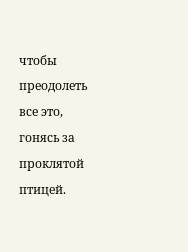чтобы преодолеть все это, гонясь за проклятой птицей.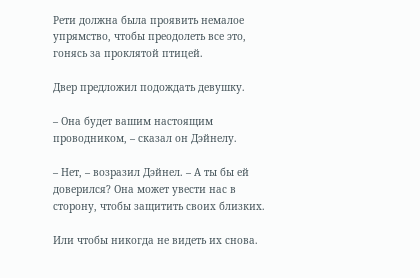Рети должна была проявить немалое упрямство, чтобы преодолеть все это, гонясь за проклятой птицей.

Двер предложил подождать девушку.

– Она будет вашим настоящим проводником, – сказал он Дэйнелу.

– Нет, – возразил Дэйнел. – А ты бы ей доверился? Она может увести нас в сторону, чтобы защитить своих близких.

Или чтобы никогда не видеть их снова.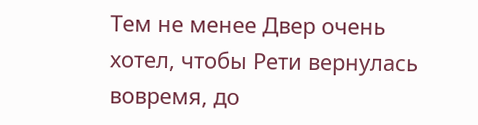Тем не менее Двер очень хотел, чтобы Рети вернулась вовремя, до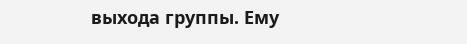выхода группы. Ему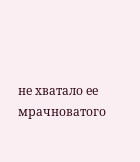не хватало ее мрачноватого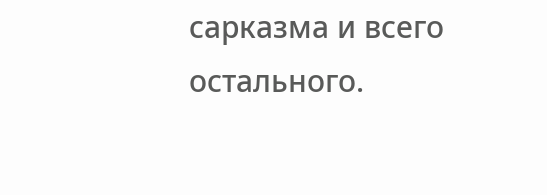сарказма и всего остального.